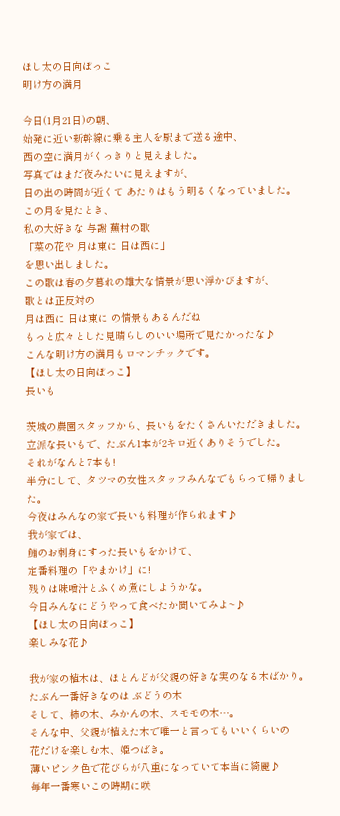ほし太の日向ぼっこ
明け方の満月

今日(1月21日)の朝、
始発に近い新幹線に乗る主人を駅まで送る途中、
西の空に満月がくっきりと見えました。
写真ではまだ夜みたいに見えますが、
日の出の時間が近くて あたりはもう明るくなっていました。
この月を見たとき、
私の大好きな 与謝 蕪村の歌
「菜の花や 月は東に 日は西に」
を思い出しました。
この歌は春の夕暮れの雄大な情景が思い浮かびますが、
歌とは正反対の
月は西に 日は東に の情景もあるんだね
もっと広々とした見晴らしのいい場所で見たかったな♪
こんな明け方の満月もロマンチックです。
【ほし太の日向ぼっこ】
長いも

茨城の農園スタッフから、長いもをたくさんいただきました。
立派な長いもで、たぶん1本が2キロ近くありそうでした。
それがなんと7本も!
半分にして、タツマの女性スタッフみんなでもらって帰りました。
今夜はみんなの家で長いも料理が作られます♪
我が家では、
鮪のお刺身にすった長いもをかけて、
定番料理の「やまかけ」に!
残りは味噌汁とふくめ煮にしようかな。
今日みんなにどうやって食べたか聞いてみよ~♪
【ほし太の日向ぼっこ】
楽しみな花♪

我が家の植木は、ほとんどが父親の好きな実のなる木ばかり。
たぶん一番好きなのは ぶどうの木
そして、柿の木、みかんの木、スモモの木…。
そんな中、父親が植えた木で唯一と言ってもいいくらいの
花だけを楽しむ木、姫つばき。
薄いピンク色で花びらが八重になっていて本当に綺麗♪
毎年一番寒いこの時期に咲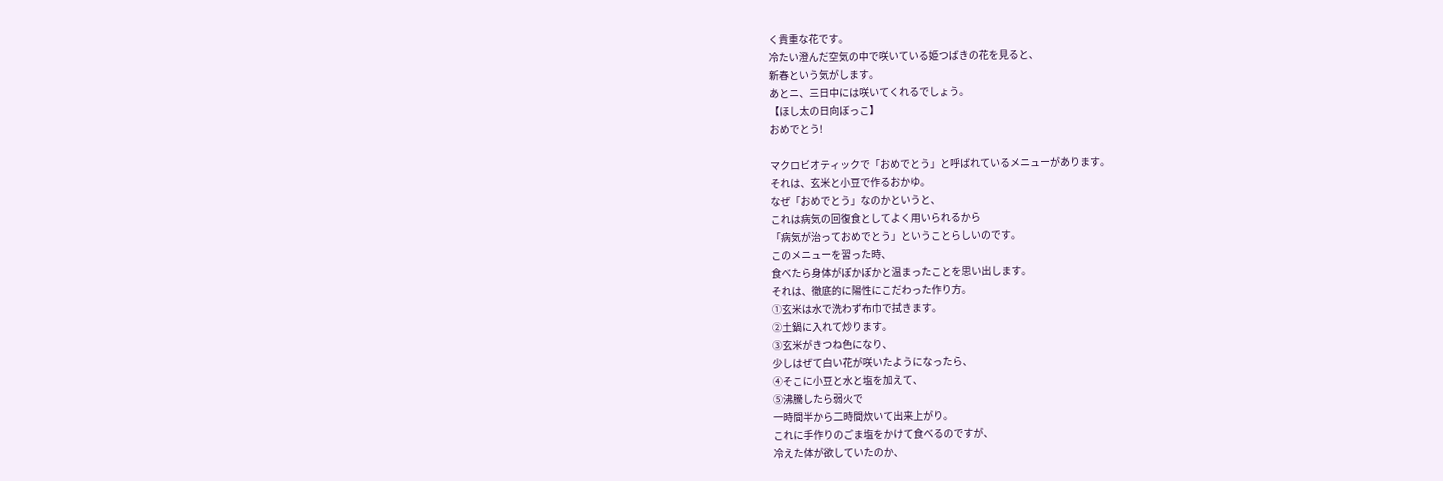く貴重な花です。
冷たい澄んだ空気の中で咲いている姫つばきの花を見ると、
新春という気がします。
あとニ、三日中には咲いてくれるでしょう。
【ほし太の日向ぼっこ】
おめでとう!

マクロビオティックで「おめでとう」と呼ばれているメニューがあります。
それは、玄米と小豆で作るおかゆ。
なぜ「おめでとう」なのかというと、
これは病気の回復食としてよく用いられるから
「病気が治っておめでとう」ということらしいのです。
このメニューを習った時、
食べたら身体がぽかぽかと温まったことを思い出します。
それは、徹底的に陽性にこだわった作り方。
①玄米は水で洗わず布巾で拭きます。
②土鍋に入れて炒ります。
③玄米がきつね色になり、
少しはぜて白い花が咲いたようになったら、
④そこに小豆と水と塩を加えて、
⑤沸騰したら弱火で
一時間半から二時間炊いて出来上がり。
これに手作りのごま塩をかけて食べるのですが、
冷えた体が欲していたのか、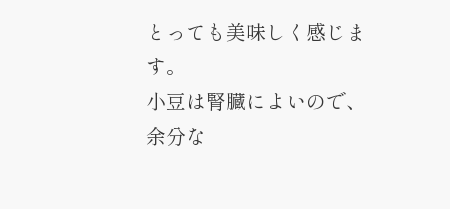とっても美味しく感じます。
小豆は腎臓によいので、
余分な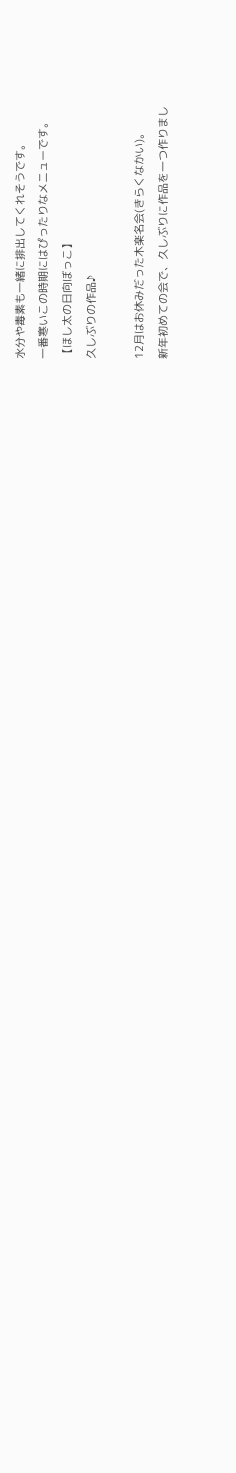水分や毒素も一緒に排出してくれそうです。
一番寒いこの時期にはぴったりなメニューです。
【ほし太の日向ぼっこ】
久しぶりの作品♪

12月はお休みだった木楽名会(きらくなかい)。
新年初めての会で、久しぶりに作品を一つ作りまし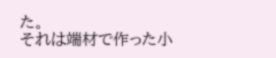た。
それは端材で作った小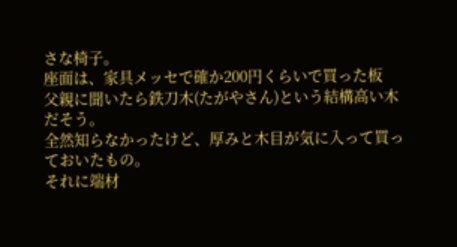さな椅子。
座面は、家具メッセで確か200円くらいで買った板
父親に聞いたら鉄刀木(たがやさん)という結構高い木だそう。
全然知らなかったけど、厚みと木目が気に入って買っておいたもの。
それに端材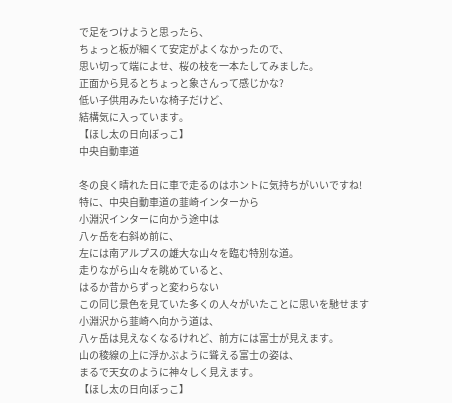で足をつけようと思ったら、
ちょっと板が細くて安定がよくなかったので、
思い切って端によせ、桜の枝を一本たしてみました。
正面から見るとちょっと象さんって感じかな?
低い子供用みたいな椅子だけど、
結構気に入っています。
【ほし太の日向ぼっこ】
中央自動車道

冬の良く晴れた日に車で走るのはホントに気持ちがいいですね!
特に、中央自動車道の韮崎インターから
小淵沢インターに向かう途中は
八ヶ岳を右斜め前に、
左には南アルプスの雄大な山々を臨む特別な道。
走りながら山々を眺めていると、
はるか昔からずっと変わらない
この同じ景色を見ていた多くの人々がいたことに思いを馳せます
小淵沢から韮崎へ向かう道は、
八ヶ岳は見えなくなるけれど、前方には富士が見えます。
山の稜線の上に浮かぶように聳える富士の姿は、
まるで天女のように神々しく見えます。
【ほし太の日向ぼっこ】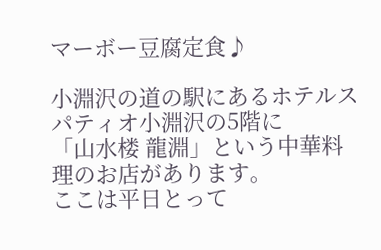マーボー豆腐定食♪

小淵沢の道の駅にあるホテルスパティオ小淵沢の5階に
「山水楼 龍淵」という中華料理のお店があります。
ここは平日とって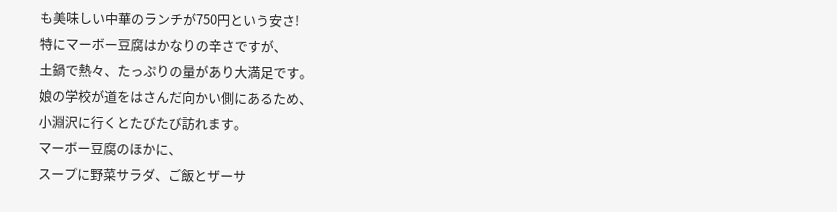も美味しい中華のランチが750円という安さ!
特にマーボー豆腐はかなりの辛さですが、
土鍋で熱々、たっぷりの量があり大満足です。
娘の学校が道をはさんだ向かい側にあるため、
小淵沢に行くとたびたび訪れます。
マーボー豆腐のほかに、
スープに野菜サラダ、ご飯とザーサ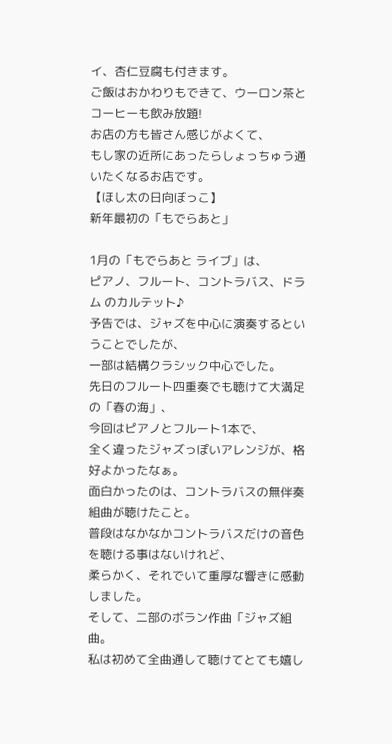イ、杏仁豆腐も付きます。
ご飯はおかわりもできて、ウーロン茶とコーヒーも飲み放題!
お店の方も皆さん感じがよくて、
もし家の近所にあったらしょっちゅう通いたくなるお店です。
【ほし太の日向ぼっこ】
新年最初の「もでらあと」

1月の「もでらあと ライブ」は、
ピアノ、フルート、コントラバス、ドラム のカルテット♪
予告では、ジャズを中心に演奏するということでしたが、
一部は結構クラシック中心でした。
先日のフルート四重奏でも聴けて大満足の「春の海」、
今回はピアノとフルート1本で、
全く違ったジャズっぽいアレンジが、格好よかったなぁ。
面白かったのは、コントラバスの無伴奏組曲が聴けたこと。
普段はなかなかコントラバスだけの音色を聴ける事はないけれど、
柔らかく、それでいて重厚な響きに感動しました。
そして、二部のボラン作曲「ジャズ組曲。
私は初めて全曲通して聴けてとても嬉し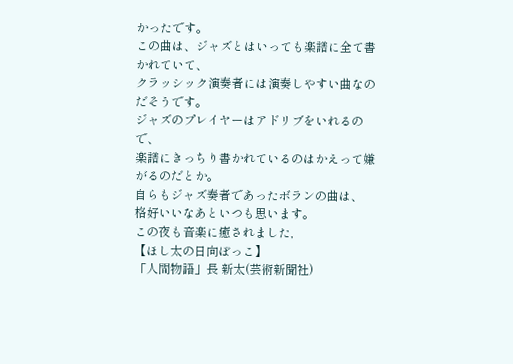かったです。
この曲は、ジャズとはいっても楽譜に全て書かれていて、
クラッシック演奏者には演奏しやすい曲なのだそうです。
ジャズのプレイヤーはアドリブをいれるので、
楽譜にきっちり書かれているのはかえって嫌がるのだとか。
自らもジャズ奏者であったボランの曲は、
格好いいなあといつも思います。
この夜も音楽に癒されました,
【ほし太の日向ぼっこ】
「人間物語」長 新太(芸術新聞社)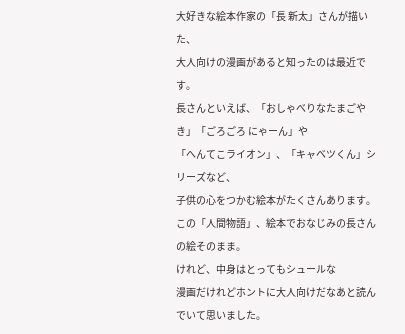大好きな絵本作家の「長 新太」さんが描いた、
大人向けの漫画があると知ったのは最近です。
長さんといえば、「おしゃべりなたまごやき」「ごろごろ にゃーん」や
「へんてこライオン」、「キャベツくん」シリーズなど、
子供の心をつかむ絵本がたくさんあります。
この「人間物語」、絵本でおなじみの長さんの絵そのまま。
けれど、中身はとってもシュールな
漫画だけれどホントに大人向けだなあと読んでいて思いました。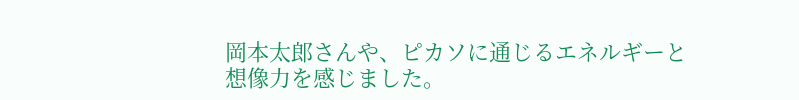岡本太郎さんや、ピカソに通じるエネルギーと
想像力を感じました。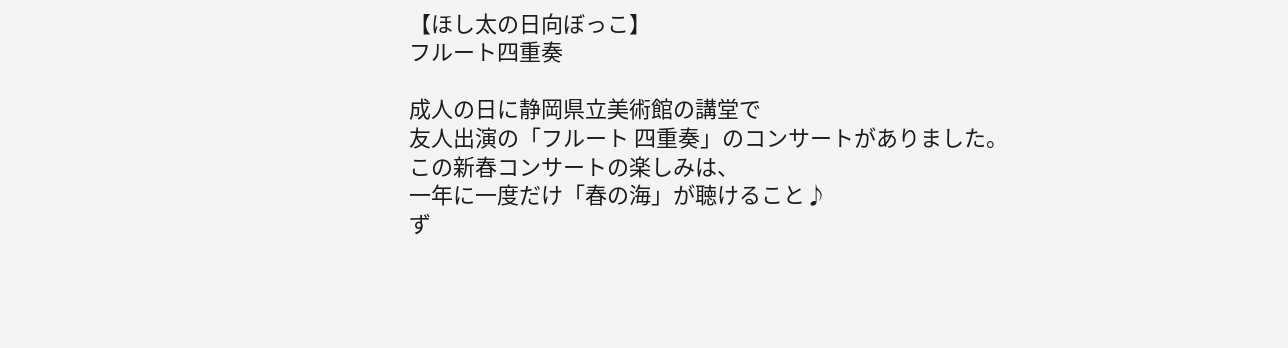【ほし太の日向ぼっこ】
フルート四重奏

成人の日に静岡県立美術館の講堂で
友人出演の「フルート 四重奏」のコンサートがありました。
この新春コンサートの楽しみは、
一年に一度だけ「春の海」が聴けること♪
ず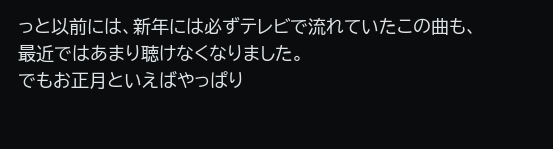っと以前には、新年には必ずテレビで流れていたこの曲も、
最近ではあまり聴けなくなりました。
でもお正月といえばやっぱり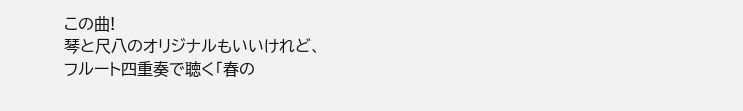この曲!
琴と尺八のオリジナルもいいけれど、
フルート四重奏で聴く「春の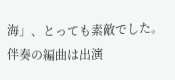海」、とっても素敵でした。
伴奏の編曲は出演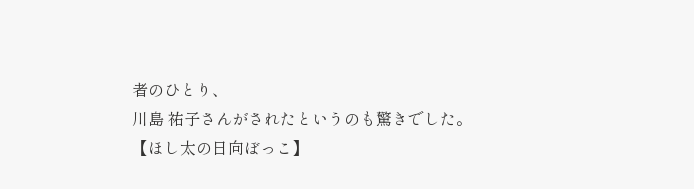者のひとり、
川島 祐子さんがされたというのも驚きでした。
【ほし太の日向ぼっこ】